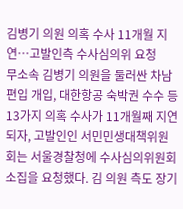김병기 의원 의혹 수사 11개월 지연…고발인측 수사심의위 요청
무소속 김병기 의원을 둘러싼 차남 편입 개입, 대한항공 숙박권 수수 등 13가지 의혹 수사가 11개월째 지연되자, 고발인인 서민민생대책위원회는 서울경찰청에 수사심의위원회 소집을 요청했다. 김 의원 측도 장기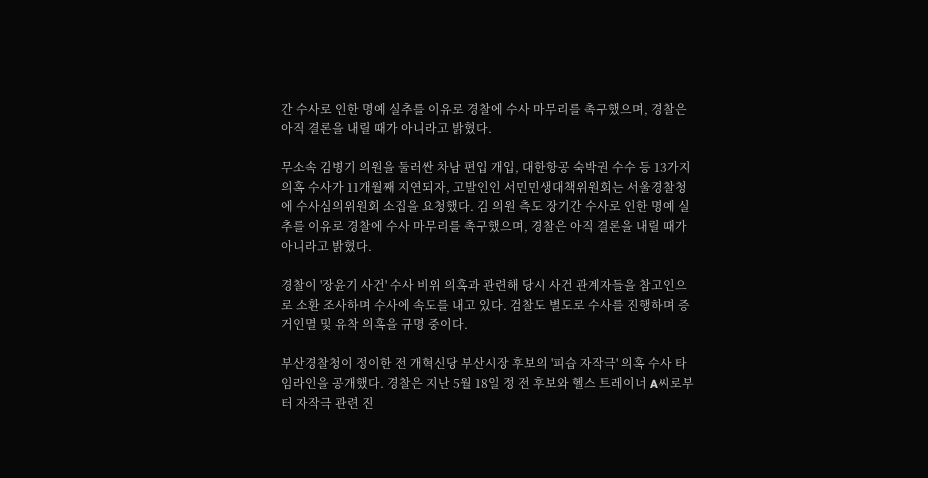간 수사로 인한 명예 실추를 이유로 경찰에 수사 마무리를 촉구했으며, 경찰은 아직 결론을 내릴 때가 아니라고 밝혔다.

무소속 김병기 의원을 둘러싼 차남 편입 개입, 대한항공 숙박권 수수 등 13가지 의혹 수사가 11개월째 지연되자, 고발인인 서민민생대책위원회는 서울경찰청에 수사심의위원회 소집을 요청했다. 김 의원 측도 장기간 수사로 인한 명예 실추를 이유로 경찰에 수사 마무리를 촉구했으며, 경찰은 아직 결론을 내릴 때가 아니라고 밝혔다.

경찰이 '장윤기 사건' 수사 비위 의혹과 관련해 당시 사건 관계자들을 참고인으로 소환 조사하며 수사에 속도를 내고 있다. 검찰도 별도로 수사를 진행하며 증거인멸 및 유착 의혹을 규명 중이다.

부산경찰청이 정이한 전 개혁신당 부산시장 후보의 '피습 자작극' 의혹 수사 타임라인을 공개했다. 경찰은 지난 5월 18일 정 전 후보와 헬스 트레이너 A씨로부터 자작극 관련 진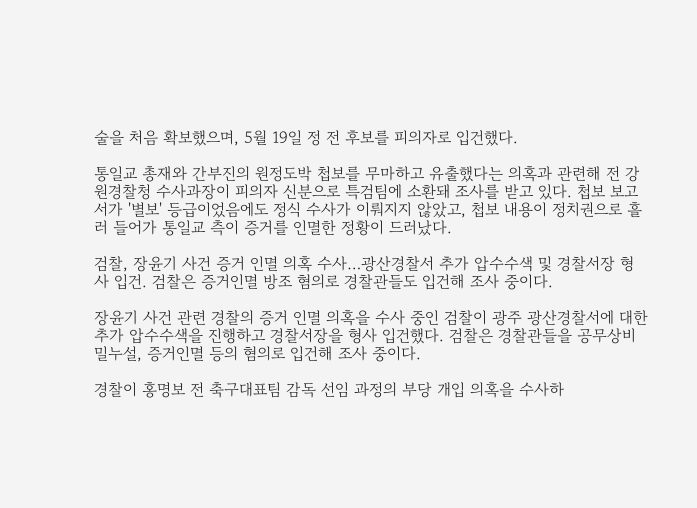술을 처음 확보했으며, 5월 19일 정 전 후보를 피의자로 입건했다.

통일교 총재와 간부진의 원정도박 첩보를 무마하고 유출했다는 의혹과 관련해 전 강원경찰청 수사과장이 피의자 신분으로 특검팀에 소환돼 조사를 받고 있다. 첩보 보고서가 '별보' 등급이었음에도 정식 수사가 이뤄지지 않았고, 첩보 내용이 정치권으로 흘러 들어가 통일교 측이 증거를 인멸한 정황이 드러났다.

검찰, 장윤기 사건 증거 인멸 의혹 수사…광산경찰서 추가 압수수색 및 경찰서장 형사 입건. 검찰은 증거인멸 방조 혐의로 경찰관들도 입건해 조사 중이다.

장윤기 사건 관련 경찰의 증거 인멸 의혹을 수사 중인 검찰이 광주 광산경찰서에 대한 추가 압수수색을 진행하고 경찰서장을 형사 입건했다. 검찰은 경찰관들을 공무상비밀누설, 증거인멸 등의 혐의로 입건해 조사 중이다.

경찰이 홍명보 전 축구대표팀 감독 선임 과정의 부당 개입 의혹을 수사하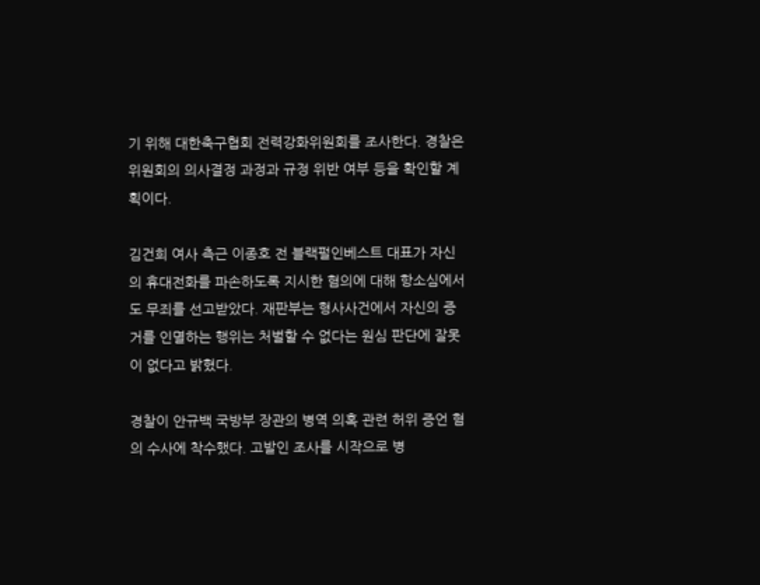기 위해 대한축구협회 전력강화위원회를 조사한다. 경찰은 위원회의 의사결정 과정과 규정 위반 여부 등을 확인할 계획이다.

김건희 여사 측근 이종호 전 블랙펄인베스트 대표가 자신의 휴대전화를 파손하도록 지시한 혐의에 대해 항소심에서도 무죄를 선고받았다. 재판부는 형사사건에서 자신의 증거를 인멸하는 행위는 처벌할 수 없다는 원심 판단에 잘못이 없다고 밝혔다.

경찰이 안규백 국방부 장관의 병역 의혹 관련 허위 증언 혐의 수사에 착수했다. 고발인 조사를 시작으로 병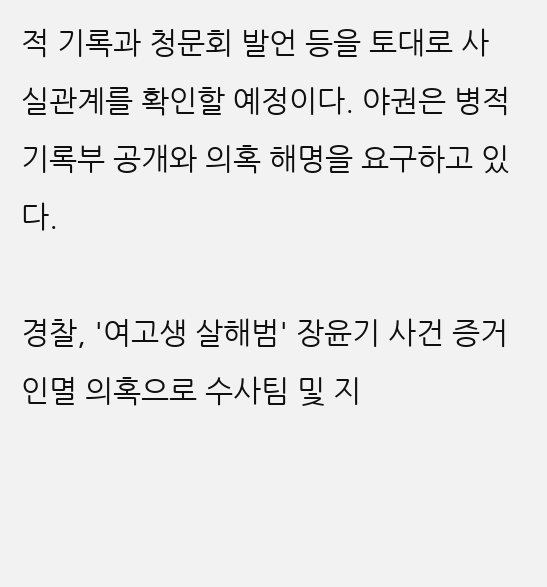적 기록과 청문회 발언 등을 토대로 사실관계를 확인할 예정이다. 야권은 병적 기록부 공개와 의혹 해명을 요구하고 있다.

경찰, '여고생 살해범' 장윤기 사건 증거 인멸 의혹으로 수사팀 및 지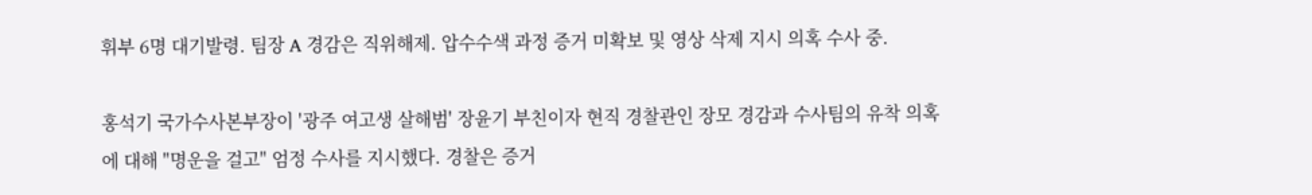휘부 6명 대기발령. 팀장 A 경감은 직위해제. 압수수색 과정 증거 미확보 및 영상 삭제 지시 의혹 수사 중.

홍석기 국가수사본부장이 '광주 여고생 살해범' 장윤기 부친이자 현직 경찰관인 장모 경감과 수사팀의 유착 의혹에 대해 "명운을 걸고" 엄정 수사를 지시했다. 경찰은 증거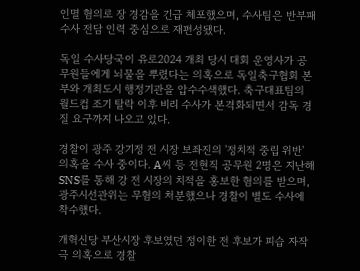인멸 혐의로 장 경감을 긴급 체포했으며, 수사팀은 반부패 수사 전담 인력 중심으로 재편성됐다.

독일 수사당국이 유로2024 개최 당시 대회 운영사가 공무원들에게 뇌물을 뿌렸다는 의혹으로 독일축구협회 본부와 개최도시 행정기관을 압수수색했다. 축구대표팀의 월드컵 조기 탈락 이후 비리 수사가 본격화되면서 감독 경질 요구까지 나오고 있다.

경찰이 광주 강기정 전 시장 보좌진의 '정치적 중립 위반' 의혹을 수사 중이다. A씨 등 전현직 공무원 2명은 지난해 SNS를 통해 강 전 시장의 치적을 홍보한 혐의를 받으며, 광주시선관위는 무혐의 처분했으나 경찰이 별도 수사에 착수했다.

개혁신당 부산시장 후보였던 정이한 전 후보가 피습 자작극 의혹으로 경찰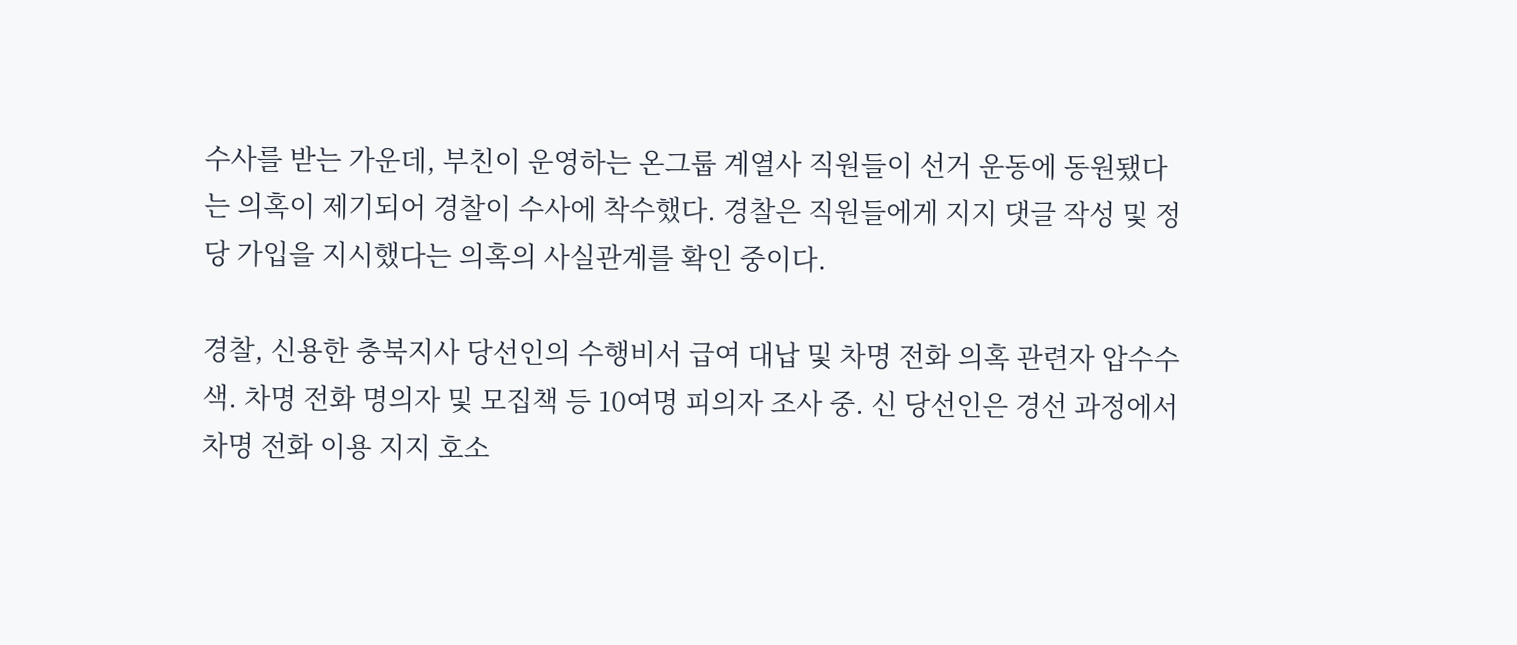수사를 받는 가운데, 부친이 운영하는 온그룹 계열사 직원들이 선거 운동에 동원됐다는 의혹이 제기되어 경찰이 수사에 착수했다. 경찰은 직원들에게 지지 댓글 작성 및 정당 가입을 지시했다는 의혹의 사실관계를 확인 중이다.

경찰, 신용한 충북지사 당선인의 수행비서 급여 대납 및 차명 전화 의혹 관련자 압수수색. 차명 전화 명의자 및 모집책 등 10여명 피의자 조사 중. 신 당선인은 경선 과정에서 차명 전화 이용 지지 호소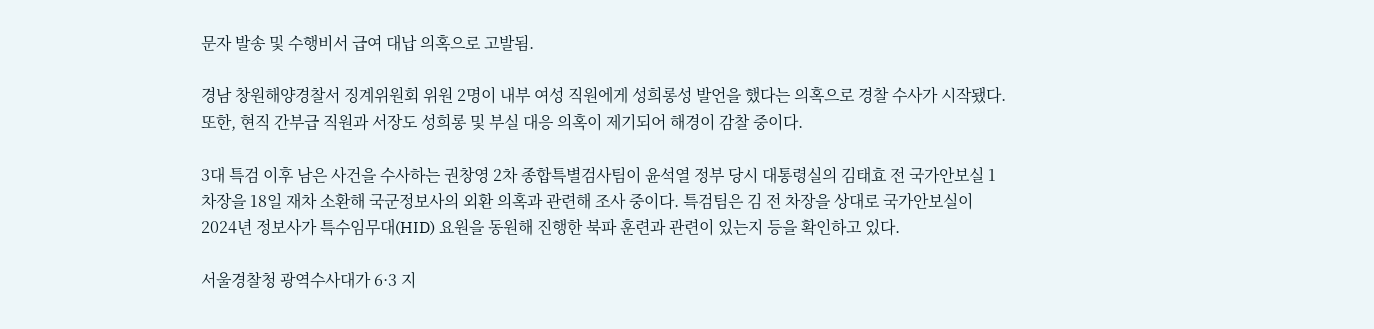문자 발송 및 수행비서 급여 대납 의혹으로 고발됨.

경남 창원해양경찰서 징계위원회 위원 2명이 내부 여성 직원에게 성희롱성 발언을 했다는 의혹으로 경찰 수사가 시작됐다. 또한, 현직 간부급 직원과 서장도 성희롱 및 부실 대응 의혹이 제기되어 해경이 감찰 중이다.

3대 특검 이후 남은 사건을 수사하는 권창영 2차 종합특별검사팀이 윤석열 정부 당시 대통령실의 김태효 전 국가안보실 1차장을 18일 재차 소환해 국군정보사의 외환 의혹과 관련해 조사 중이다. 특검팀은 김 전 차장을 상대로 국가안보실이 2024년 정보사가 특수임무대(HID) 요원을 동원해 진행한 북파 훈련과 관련이 있는지 등을 확인하고 있다.

서울경찰청 광역수사대가 6·3 지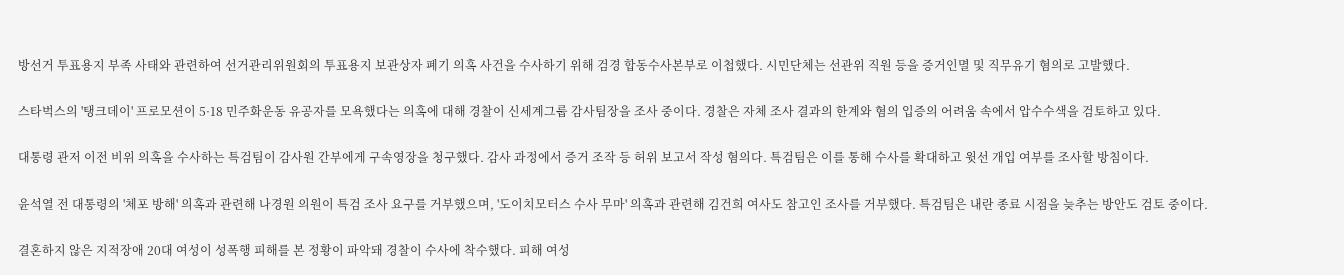방선거 투표용지 부족 사태와 관련하여 선거관리위원회의 투표용지 보관상자 폐기 의혹 사건을 수사하기 위해 검경 합동수사본부로 이첩했다. 시민단체는 선관위 직원 등을 증거인멸 및 직무유기 혐의로 고발했다.

스타벅스의 '탱크데이' 프로모션이 5·18 민주화운동 유공자를 모욕했다는 의혹에 대해 경찰이 신세계그룹 감사팀장을 조사 중이다. 경찰은 자체 조사 결과의 한계와 혐의 입증의 어려움 속에서 압수수색을 검토하고 있다.

대통령 관저 이전 비위 의혹을 수사하는 특검팀이 감사원 간부에게 구속영장을 청구했다. 감사 과정에서 증거 조작 등 허위 보고서 작성 혐의다. 특검팀은 이를 통해 수사를 확대하고 윗선 개입 여부를 조사할 방침이다.

윤석열 전 대통령의 '체포 방해' 의혹과 관련해 나경원 의원이 특검 조사 요구를 거부했으며, '도이치모터스 수사 무마' 의혹과 관련해 김건희 여사도 참고인 조사를 거부했다. 특검팀은 내란 종료 시점을 늦추는 방안도 검토 중이다.

결혼하지 않은 지적장애 20대 여성이 성폭행 피해를 본 정황이 파악돼 경찰이 수사에 착수했다. 피해 여성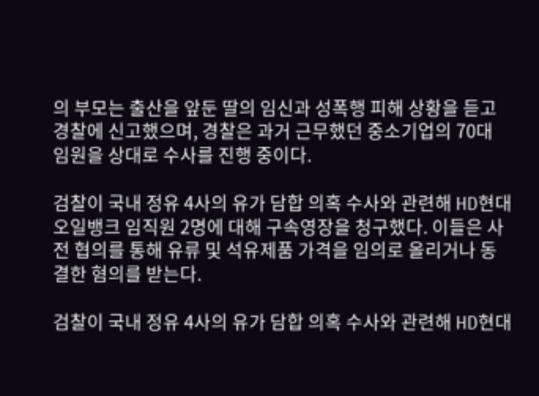의 부모는 출산을 앞둔 딸의 임신과 성폭행 피해 상황을 듣고 경찰에 신고했으며, 경찰은 과거 근무했던 중소기업의 70대 임원을 상대로 수사를 진행 중이다.

검찰이 국내 정유 4사의 유가 담합 의혹 수사와 관련해 HD현대오일뱅크 임직원 2명에 대해 구속영장을 청구했다. 이들은 사전 협의를 통해 유류 및 석유제품 가격을 임의로 올리거나 동결한 혐의를 받는다.

검찰이 국내 정유 4사의 유가 담합 의혹 수사와 관련해 HD현대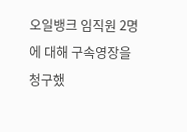오일뱅크 임직원 2명에 대해 구속영장을 청구했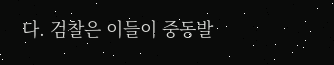다. 검찰은 이들이 중동발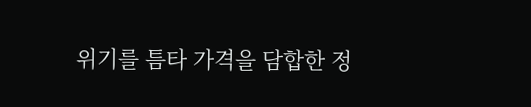위기를 틈타 가격을 담합한 정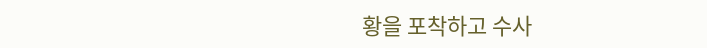황을 포착하고 수사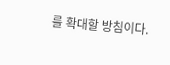를 확대할 방침이다.